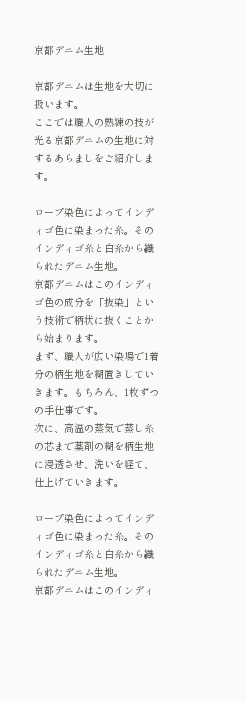京都デニム生地

京都デニムは生地を大切に扱います。
ここでは職人の熟練の技が光る京都デニムの生地に対するあらましをご紹介します。

ロープ染色によってインディゴ色に染まった糸。そのインディゴ糸と白糸から織られたデニム生地。
京都デニムはこのインディゴ色の成分を「抜染」という技術で柄状に抜くことから始まります。
まず、職人が広い染場で1着分の柄生地を糊置きしていきます。もちろん、1枚ずつの手仕事です。
次に、高温の蒸気で蒸し糸の芯まで薬剤の糊を柄生地に浸透させ、洗いを経て、仕上げていきます。

ロープ染色によってインディゴ色に染まった糸。そのインディゴ糸と白糸から織られたデニム生地。
京都デニムはこのインディ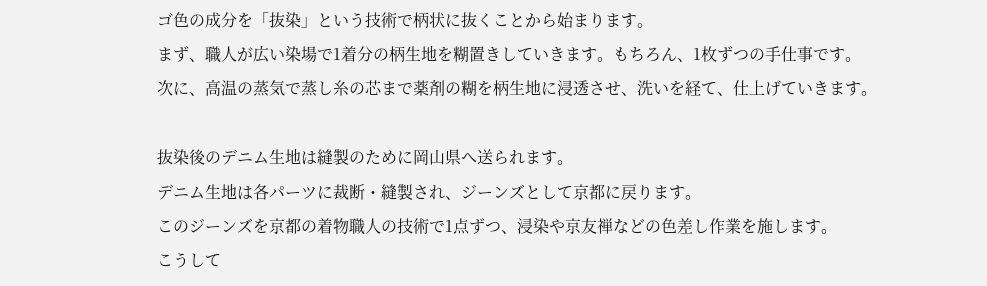ゴ色の成分を「抜染」という技術で柄状に抜くことから始まります。
まず、職人が広い染場で1着分の柄生地を糊置きしていきます。もちろん、1枚ずつの手仕事です。
次に、高温の蒸気で蒸し糸の芯まで薬剤の糊を柄生地に浸透させ、洗いを経て、仕上げていきます。

抜染後のデニム生地は縫製のために岡山県へ送られます。
デニム生地は各パーツに裁断・縫製され、ジーンズとして京都に戻ります。
このジーンズを京都の着物職人の技術で1点ずつ、浸染や京友禅などの色差し作業を施します。
こうして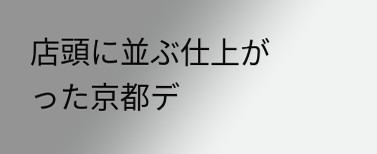店頭に並ぶ仕上がった京都デ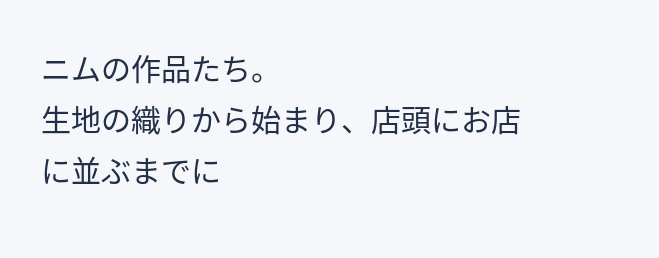ニムの作品たち。
生地の織りから始まり、店頭にお店に並ぶまでに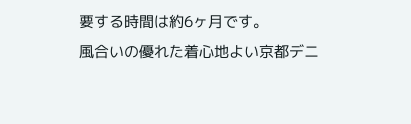要する時間は約6ヶ月です。
風合いの優れた着心地よい京都デニ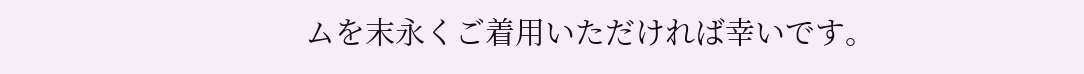ムを末永くご着用いただければ幸いです。